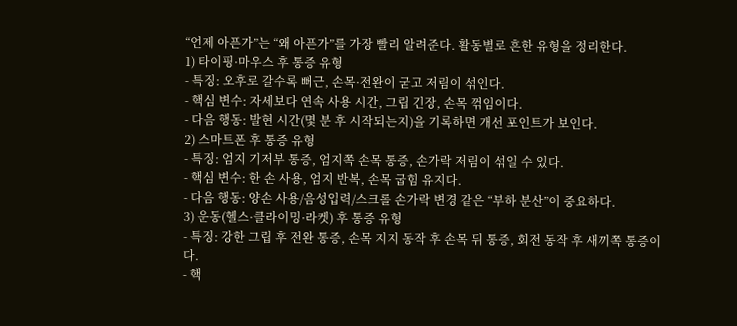“언제 아픈가”는 “왜 아픈가”를 가장 빨리 알려준다. 활동별로 흔한 유형을 정리한다.
1) 타이핑·마우스 후 통증 유형
- 특징: 오후로 갈수록 뻐근, 손목·전완이 굳고 저림이 섞인다.
- 핵심 변수: 자세보다 연속 사용 시간, 그립 긴장, 손목 꺾임이다.
- 다음 행동: 발현 시간(몇 분 후 시작되는지)을 기록하면 개선 포인트가 보인다.
2) 스마트폰 후 통증 유형
- 특징: 엄지 기저부 통증, 엄지쪽 손목 통증, 손가락 저림이 섞일 수 있다.
- 핵심 변수: 한 손 사용, 엄지 반복, 손목 굽힘 유지다.
- 다음 행동: 양손 사용/음성입력/스크롤 손가락 변경 같은 “부하 분산”이 중요하다.
3) 운동(헬스·클라이밍·라켓) 후 통증 유형
- 특징: 강한 그립 후 전완 통증, 손목 지지 동작 후 손목 뒤 통증, 회전 동작 후 새끼쪽 통증이다.
- 핵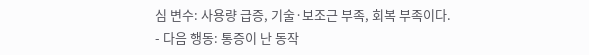심 변수: 사용량 급증, 기술·보조근 부족, 회복 부족이다.
- 다음 행동: 통증이 난 동작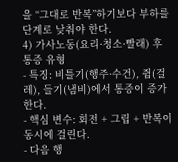을 “그대로 반복”하기보다 부하를 단계로 낮춰야 한다.
4) 가사노동(요리·청소·빨래) 후 통증 유형
- 특징: 비틀기(행주·수건), 쥠(걸레), 들기(냄비)에서 통증이 증가한다.
- 핵심 변수: 회전 + 그립 + 반복이 동시에 걸린다.
- 다음 행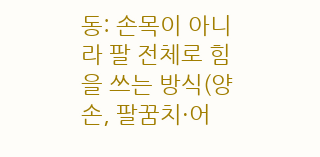동: 손목이 아니라 팔 전체로 힘을 쓰는 방식(양손, 팔꿈치·어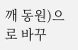깨 동원)으로 바꾸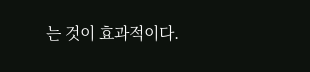는 것이 효과적이다.